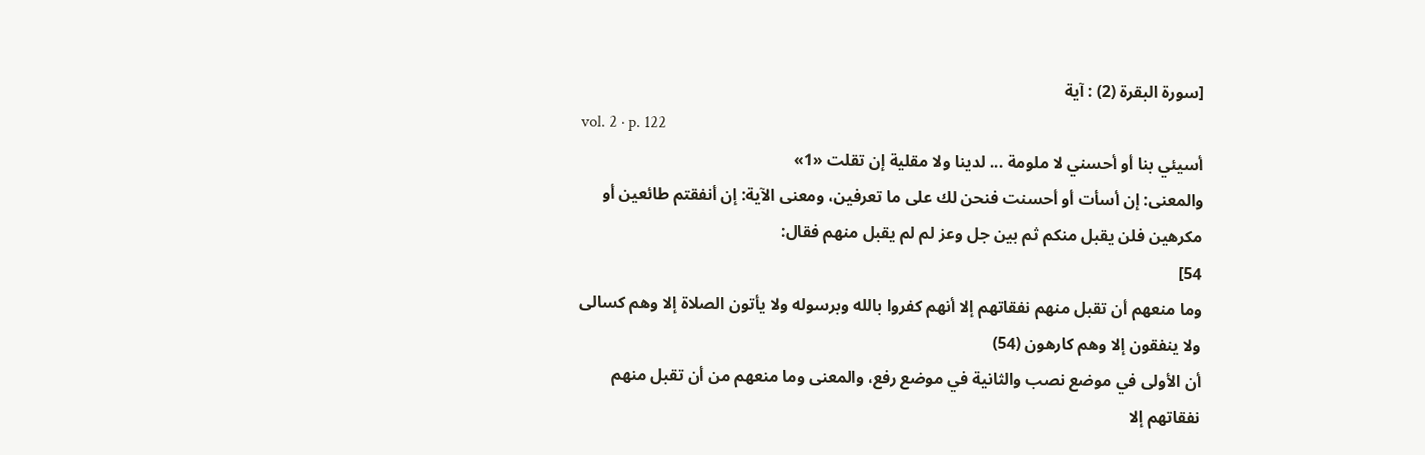[سورة البقرة (2) : آية
vol. 2 · p. 122
أسيئي بنا أو أحسني لا ملومة ... لدينا ولا مقلية إن تقلت «1»
والمعنى: إن أسأت أو أحسنت فنحن لك على ما تعرفين، ومعنى الآية: إن أنفقتم طائعين أو مكرهين فلن يقبل منكم ثم بين جل وعز لم لم يقبل منهم فقال:
54]
وما منعهم أن تقبل منهم نفقاتهم إلا أنهم كفروا بالله وبرسوله ولا يأتون الصلاة إلا وهم كسالى ولا ينفقون إلا وهم كارهون (54)
أن الأولى في موضع نصب والثانية في موضع رفع، والمعنى وما منعهم من أن تقبل منهم نفقاتهم إلا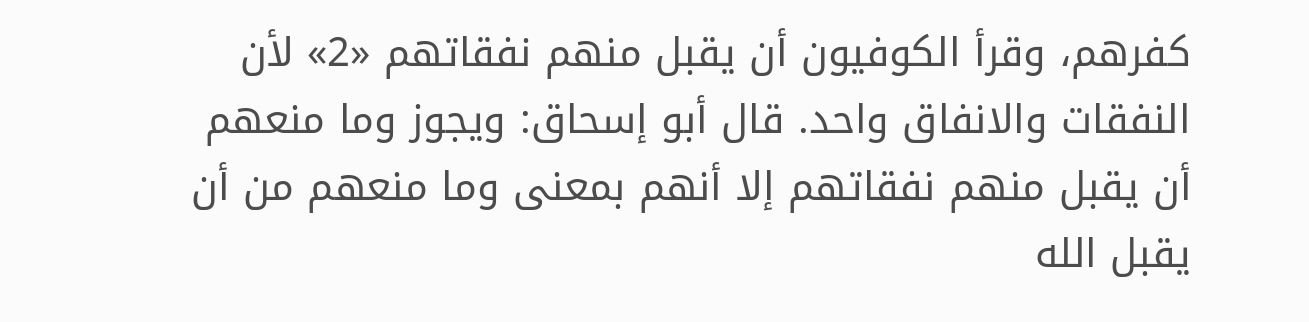كفرهم، وقرأ الكوفيون أن يقبل منهم نفقاتهم «2» لأن النفقات والانفاق واحد. قال أبو إسحاق: ويجوز وما منعهم أن يقبل منهم نفقاتهم إلا أنهم بمعنى وما منعهم من أن يقبل الله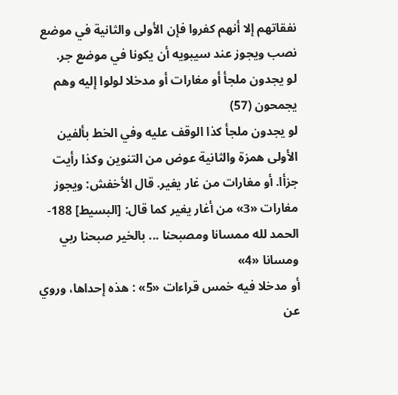نفقاتهم إلا أنهم كفروا فإن الأولى والثانية في موضع نصب ويجوز عند سيبويه أن يكونا في موضع جر.
لو يجدون ملجأ أو مغارات أو مدخلا لولوا إليه وهم يجمحون (57)
لو يجدون ملجأ كذا الوقف عليه وفي الخط بألفين الأولى همزة والثانية عوض من التنوين وكذا رأيت جزأا. أو مغارات من غار يغير. قال الأخفش: ويجوز مغارات «3» من أغار يغير كما قال: [البسيط] 188-
الحمد لله ممسانا ومصبحنا ... بالخير صبحنا ربي ومسانا «4»
أو مدخلا فيه خمس قراءات «5» : هذه إحداها، وروي عن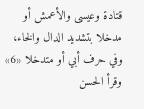قتادة وعيسى والأعمش أو مدخلا بتشديد الدال والخاء، وفي حرف أبي أو متدخلا «6» وقرأ الحسن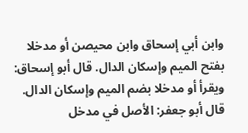وابن أبي إسحاق وابن محيصن أو مدخلا بفتح الميم وإسكان الدال. قال أبو إسحاق: ويقرأ أو مدخلا بضم الميم وإسكان الدال. قال أبو جعفر: الأصل في مدخل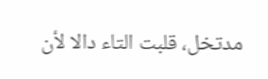مدتخل، قلبت التاء دالا لأن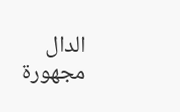الدال مجهورة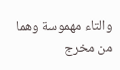والتاء مهموسة وهما من مخرج